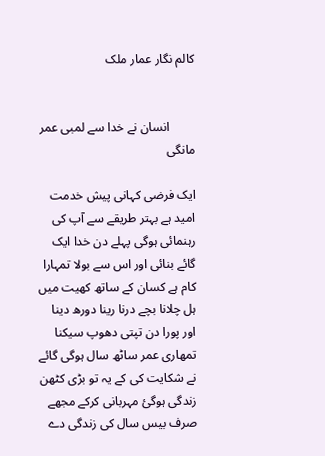کالم نگار عمار ملک


        انسان نے خدا سے لمبی عمر مانگی

ایک فرضی کہانی پیش خدمت امید ہے بہتر طریقے سے آپ کی رہنمائی ہوگی پہلے دن خدا ایک گائے بنائی اور اس سے بولا تمہارا کام ہے کسان کے ساتھ کھیت میں ہل چلانا بچے درنا رینا دورھ دینا اور پورا دن تپتی دھوپ سیکنا تمھاری عمر ساٹھ سال ہوگی گائے نے شکایت کی کے یہ تو بڑی کٹھن زندگی ہوگئ مہربانی کرکے مجھے صرف بیس سال کی زندگی دے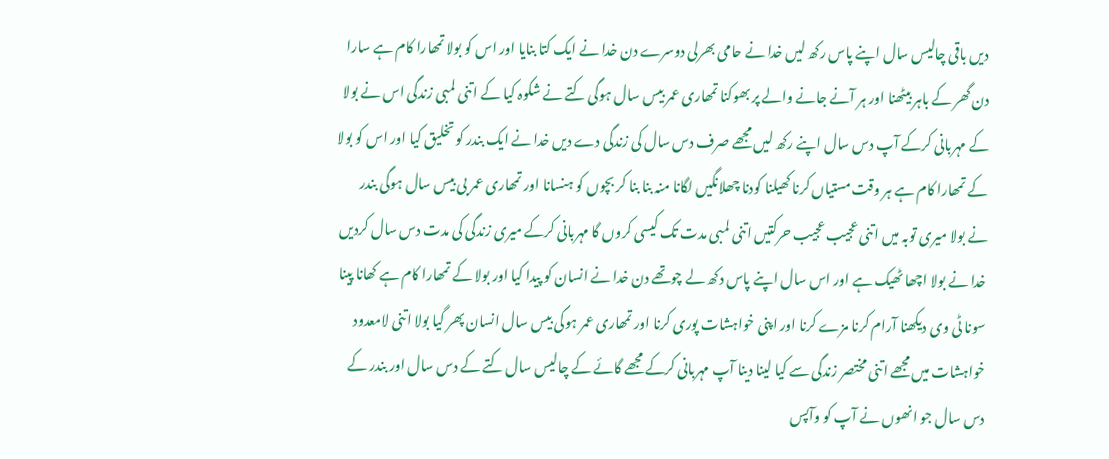دیں باقی چالیس سال اپنے پاس رکھ لیں خدا نے حامی بھرلی دوسرے دن خدا نے ایک کتا بنایا اور اس کو بولا تمھارا کام ہے سارا دن گھر کے باہر بیٹھنا اور ہر آنے جانے والے پر بھوکنا تمھاری عمر بیس سال ہوگی کتے نے شکوہ کیا کے اتنی لمبی زندگی اس نے بولا کے مہربانی کرکے آپ دس سال اپنے رکھ لیں مجھے صرف دس سال کی زندگی دے دیں خدا نے ایک بندر کو تخلیق کیا اور اس کو بولا کے تمھارا کام ہے ہر وقت مستیاں کرنا کھیلنا کودنا چھلانگیں لگانا منہ بنا بنا کر بچوں کو ہنسانا اور تمھاری عمر بی بیس سال ہوگی بندر نے بولا میری توبہ میں اتنی عجیب عجیب حرکتیں اتنی لمبی مدت تک کیسی کروں گا مہربانی کرکے میری زندگی کی مدت دس سال کردیں خدا نے بولا اچھا ٹھیک ہے اور اس سال اپنے پاس دکھ لے چوتھے دن خدا نے انسان کو پیدا کیا اور بولا کے تمھارا کام ہے کھانا پینا سونا ٹی وی دیکھنا آرام کرنا مزے کرنا اور اپنی خواہشات پوری کرنا اور تمھاری عمر ہوگی بیس سال انسان پھر گیا بولا اتنی لامعدود خواہشات میں مجھے اتنی مختصر زندگی سے کیا لینا دینا آپ مہربانی کرکے مجھے گائے کے چالیس سال کتے کے دس سال اور بندر کے دس سال جو انھوں نے آپ کو وآپس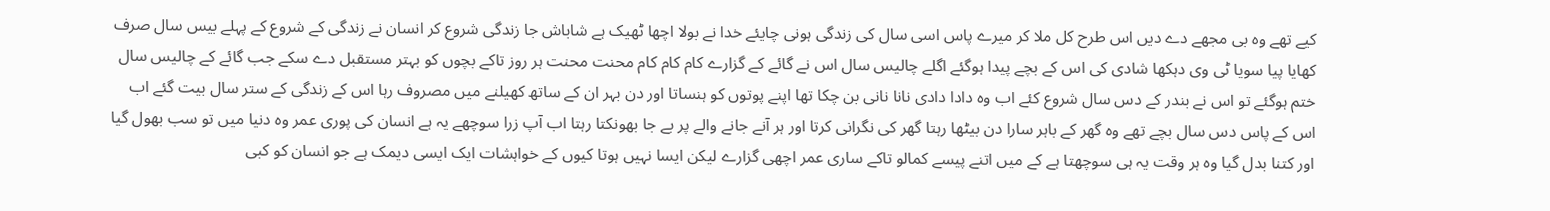کیے تھے وہ بی مجھے دے دیں اس طرح کل ملا کر میرے پاس اسی سال کی زندگی ہونی چایئے خدا نے بولا اچھا ٹھیک ہے شاباش جا زندگی شروع کر انسان نے زندگی کے شروع کے پہلے بیس سال صرف کھایا پیا سویا ٹی وی دہکھا شادی کی اس کے بچے پیدا ہوگئے اگلے چالیس سال اس نے گائے کے گزارے کام کام کام محنت محنت ہر روز تاکے بچوں کو بہتر مستقبل دے سکے جب گائے کے چالیس سال ختم ہوگئے تو اس نے بندر کے دس سال شروع کئے اب وہ دادا دادی نانا نانی بن چکا تھا اپنے پوتوں کو ہنساتا اور دن بہر ان کے ساتھ کھیلنے میں مصروف رہا اس کے زندگی کے ستر سال بیت گئے اب اس کے پاس دس سال بچے تھے وہ گھر کے باہر سارا دن بیٹھا رہتا گھر کی نگرانی کرتا اور ہر آنے جانے والے پر بے جا بھونکتا رہتا اب آپ زرا سوچھے یہ ہے انسان کی پوری عمر وہ دنیا میں تو سب بھول گیا اور کتنا بدل گیا وہ ہر وقت یہ ہی سوچھتا ہے کے میں اتنے پیسے کمالو تاکے ساری عمر اچھی گزارے لیکن ایسا نہیں ہوتا کیوں کے خواہشات ایک ایسی دیمک ہے جو انسان کو کبی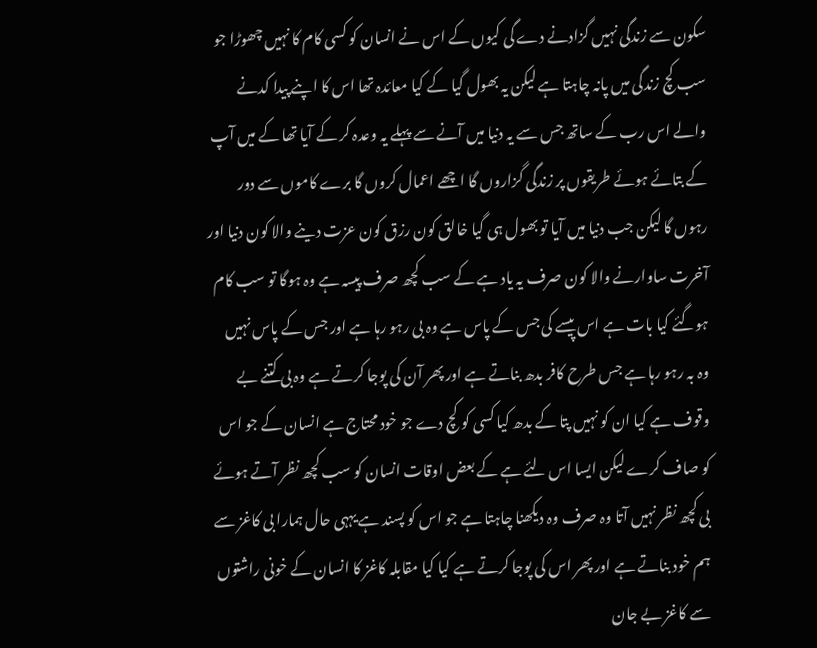سکون سے زندگی نہیں گزادنے دے گی کیوں کے اس نے انسان کو کسی کام کا نہیں چھوڑا جو سب کچ زندگی میں پانہ چاہتا ہے لیکن یہ بھول گیا کے کیا معائدہ تھا اس کا اپنے پیدا کدنے والے اس رب کے ساتھ جس سے یہ دنیا میں آنے سے پہلے یہ وعدہ کر کے آیا تھا کے میں آپ کے بتائے ہوئے طریقوں پر زندگی گزاروں گا اچھے اعمال کروں گا برے کاموں سے دور رہوں گا لیکن جب دنیا میں آیا تو بھول ہی گیا خالق کون رزق کون عزت دینے والا کون دنیا اور آخرت ساوارنے والا کون صرف یہ یاد ہے کے سب کچھ صرف پیسہ ہے وہ ہوگا تو سب کام ہوگئے کیا بات ہے اس پیسے کی جس کے پاس ہے وہ بی رہو رہا ہے اور جس کے پاس نہیں وہ بہ رہو رہا ہے جس طرح کافر بدھ بناتے ہے اور پھر آن کی پوجا کرتے ہے وہ بی کتنے بے وقوف ہے کیا ان کو نہیں پتا کے بدھ کیا کسی کو کچ دے جو خود محتاج ہے انسان کے جو اس کو صاف کرے لیکن ایسا اس لئے ہے کے بعض اوقات انسان کو سب کچھ نظر آتے ہوئے بی کچھ نظر نہیں آتا وہ صرف وہ دیکھنا چاہتا ہے جو اس کو پسند ہے یہہی حال ہمارا بی کاغز سے ہم خود بناتے ہے اور پھر اس کی پوجا کرتے ہے کیا کیا مقابلہ کاغز کا انسان کے خونی راشتوں سے کاغز بے جان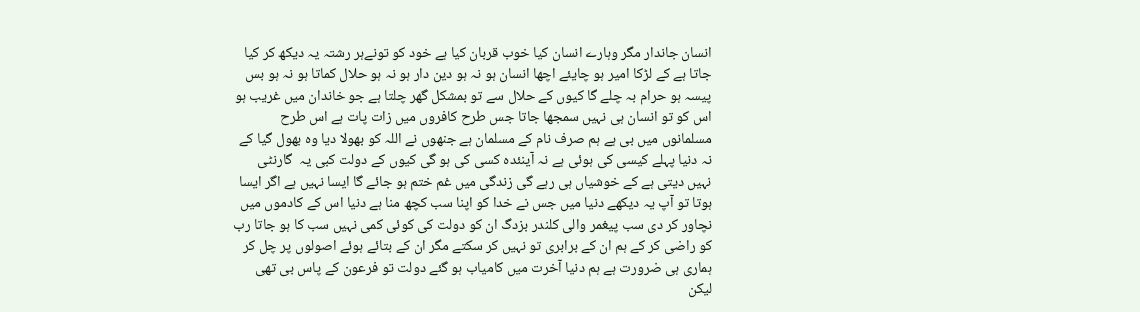انسان جاندار مگر وہارے انسان کیا خوب قربان کیا ہے خود کو تونےہر رشتہ یہ دیکھ کر کیا جاتا ہے کے لڑکا امیر ہو چایئے اچھا انسان ہو نہ ہو دین دار ہو نہ ہو حلال کماتا ہو نہ ہو بس پیسہ ہو حرام بہ چلے گا کیوں کے حلال سے تو بمشکل گھر چلتا ہے جو خاندان میں غریب ہو اس کو تو انسان ہی نہیں سمجھا جاتا جس طرح کافروں میں زات پات ہے اس طرح مسلمانوں میں بی ہے ہم صرف نام کے مسلمان ہے جنھوں نے اللہ کو بھولا دیا وہ بھول گیا کے نہ دنیا پہلے کیسی کی ہوئی ہے نہ آینئدہ کسی کی ہو گی کیوں کے دولت کبی یہ  گارنٹی نہیں دیتی ہے کے خوشیاں ہی رہے گی زندگی میں غم ختم ہو جائے گا ایسا نہیں ہے اگر ایسا ہوتا تو آپ یہ دیکھے دنیا میں جس نے خدا کو اپنا سب کچھ منا ہے دنیا اس کے کادموں میں نچاور کر دی سب پیغمر والی کلندر بزدگ ان کو دولت کی کوئی کمی نہیں سب کا ہو جاتا رب کو راضی کر کے ہم ان کے برابری تو نہیں کر سکتے مگر ان کے بتائے ہوئے اصولوں پر چل کر ہماری ہی ضرورت ہے ہم دنیا آخرت میں کامیاب ہو گئے دولت تو فرعون کے پاس بی تھی لیکن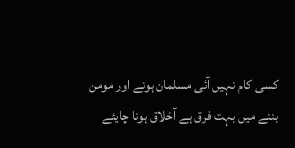کسی کام نہیں آئی مسلمان ہونے اور مومن بننے میں بہت فرق ہے آخلاق ہونا چایئے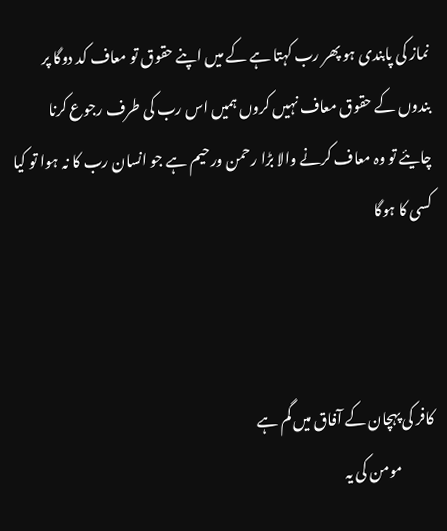نماز کی پابندی ہو پھر رب کہتا ہے کے میں اپنے حقوق تو معاف کد دوگا پر بندوں کے حقوق معاف نہیں کروں ہمیں اس رب کی طرف رجوع کرنا چایئے تو وہ معاف کرنے والا بڑا رحمن ورحیم ہے جو انسان رب کا نہ ہوا تو کیا کسی کا ہوگا



کافر کی پہچان کے آفاق میں گم ہے
           مومن کی یہ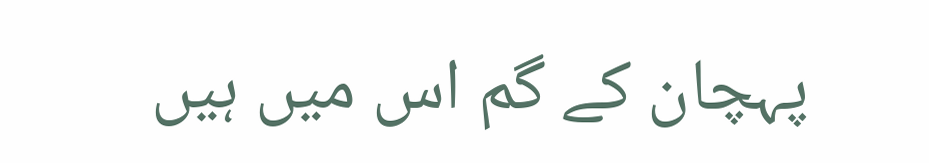پہچان کے گم اس میں ہیں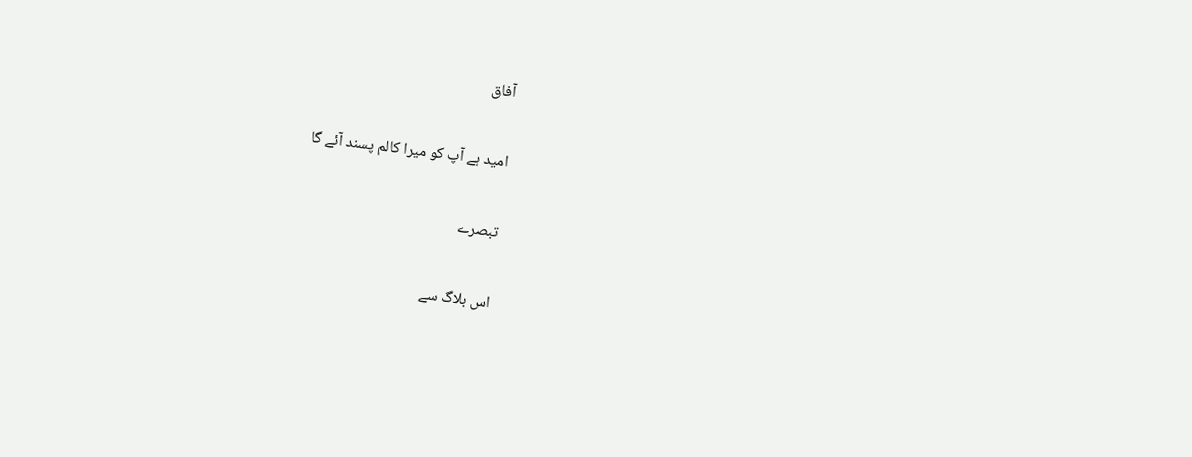آفاق

امید ہے آپ کو میرا کالم پسند آئے گا

تبصرے

اس بلاگ سے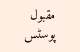مقبول پوسٹس